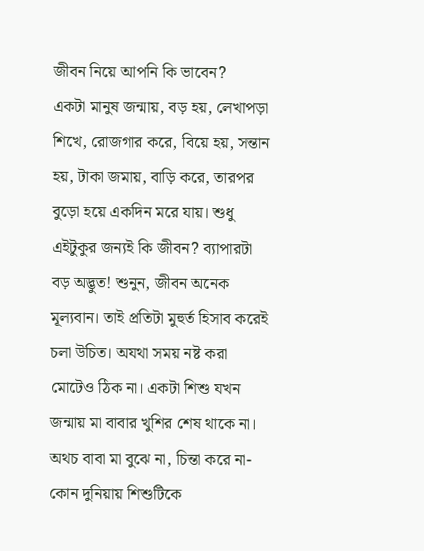জীবন নিয়ে আপনি কি ভাবেন?
একটা মানুষ জন্মায়, বড় হয়, লেখাপড়া শিখে, রোজগার করে, বিয়ে হয়, সন্তান হয়, টাকা জমায়, বাড়ি করে, তারপর বুড়ো হয়ে একদিন মরে যায়। শুধু এইটুকুর জন্যই কি জীবন? ব্যাপারটা বড় অদ্ভুত! শুনুন, জীবন অনেক মূল্যবান। তাই প্রতিটা মুহুর্ত হিসাব করেই চলা উচিত। অযথা সময় নষ্ট করা মোটেও ঠিক না। একটা শিশু যখন জন্মায় মা বাবার খুশির শেষ থাকে না। অথচ বাবা মা বুঝে না, চিন্তা করে না- কোন দুনিয়ায় শিশুটিকে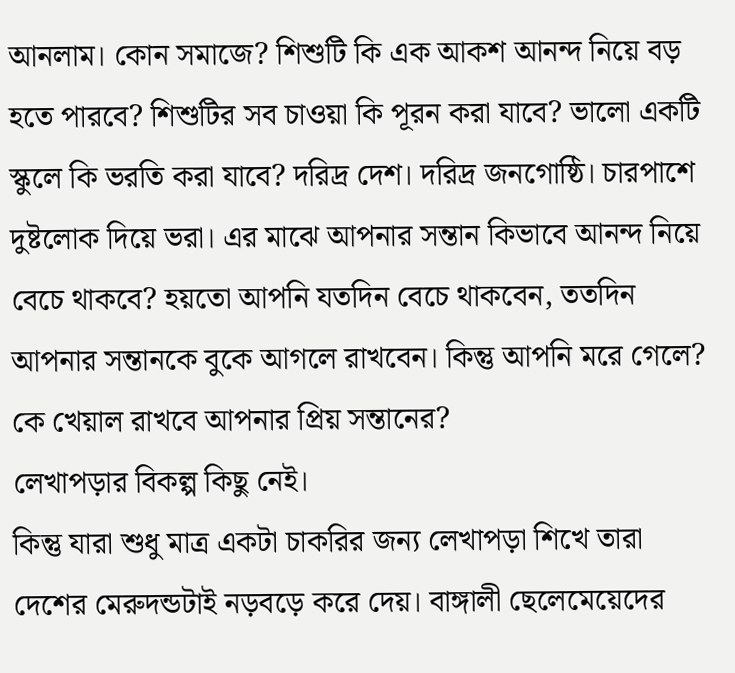আনলাম। কোন সমাজে? শিশুটি কি এক আকশ আনন্দ নিয়ে বড় হতে পারবে? শিশুটির সব চাওয়া কি পূরন করা যাবে? ভালো একটি স্কুলে কি ভরতি করা যাবে? দরিদ্র দেশ। দরিদ্র জনগোষ্ঠি। চারপাশে দুষ্টলোক দিয়ে ভরা। এর মাঝে আপনার সন্তান কিভাবে আনন্দ নিয়ে বেচে থাকবে? হয়তো আপনি যতদিন বেচে থাকবেন, ততদিন আপনার সন্তানকে বুকে আগলে রাখবেন। কিন্তু আপনি মরে গেলে? কে খেয়াল রাখবে আপনার প্রিয় সন্তানের?
লেখাপড়ার বিকল্প কিছু নেই।
কিন্তু যারা শুধু মাত্র একটা চাকরির জন্য লেখাপড়া শিখে তারা দেশের মেরুদন্ডটাই নড়বড়ে করে দেয়। বাঙ্গালী ছেলেমেয়েদের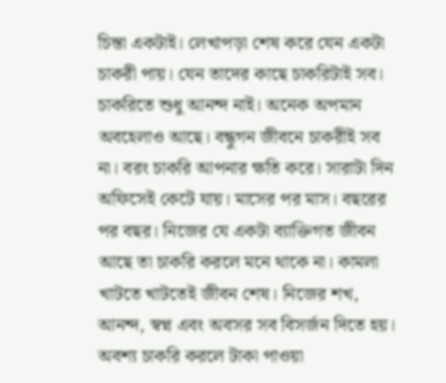চিন্তা একটাই। লেখাপড়া শেষ করে যেন একটা চাকরী পায়। যেন তাদের কাছে চাকরিটাই সব। চাকরিতে শুধু আনন্দ নাই। অনেক অপমান অবহেলাও আছে। বন্ধুগন জীবনে চাকরীই সব না। বরং চাকরি আপনার ক্ষতি করে। সারাটা দিন অফিসেই কেটে যায়। মাসের পর মাস। বছরের পর বছর। নিজের যে একটা ব্যাক্তিগত জীবন আছে তা চাকরি করলে মনে থাকে না। কামলা খাটতে খাটতেই জীবন শেষ। নিজের শখ, আনন্দ, স্বপ্ন এবং অবসর সব বিসর্জন দিতে হয়। অবশ্য চাকরি করলে টাকা পাওয়া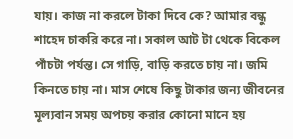যায়। কাজ না করলে টাকা দিবে কে? আমার বন্ধু শাহেদ চাকরি করে না। সকাল আট টা থেকে বিকেল পাঁচটা পর্যন্ত। সে গাড়ি, বাড়ি করতে চায় না। জমি কিনতে চায় না। মাস শেষে কিছু টাকার জন্য জীবনের মূল্যবান সময় অপচয় করার কোনো মানে হয়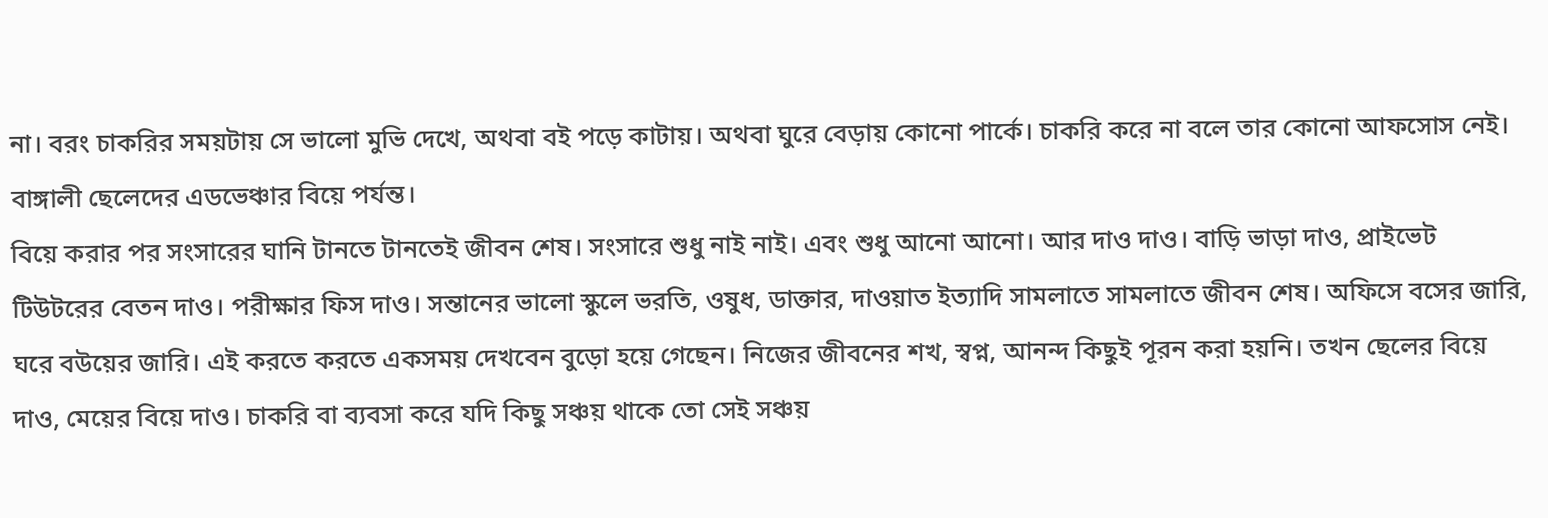না। বরং চাকরির সময়টায় সে ভালো মুভি দেখে, অথবা বই পড়ে কাটায়। অথবা ঘুরে বেড়ায় কোনো পার্কে। চাকরি করে না বলে তার কোনো আফসোস নেই।
বাঙ্গালী ছেলেদের এডভেঞ্চার বিয়ে পর্যন্ত।
বিয়ে করার পর সংসারের ঘানি টানতে টানতেই জীবন শেষ। সংসারে শুধু নাই নাই। এবং শুধু আনো আনো। আর দাও দাও। বাড়ি ভাড়া দাও, প্রাইভেট টিউটরের বেতন দাও। পরীক্ষার ফিস দাও। সন্তানের ভালো স্কুলে ভরতি, ওষুধ, ডাক্তার, দাওয়াত ইত্যাদি সামলাতে সামলাতে জীবন শেষ। অফিসে বসের জারি, ঘরে বউয়ের জারি। এই করতে করতে একসময় দেখবেন বুড়ো হয়ে গেছেন। নিজের জীবনের শখ, স্বপ্ন, আনন্দ কিছুই পূরন করা হয়নি। তখন ছেলের বিয়ে দাও, মেয়ের বিয়ে দাও। চাকরি বা ব্যবসা করে যদি কিছু সঞ্চয় থাকে তো সেই সঞ্চয়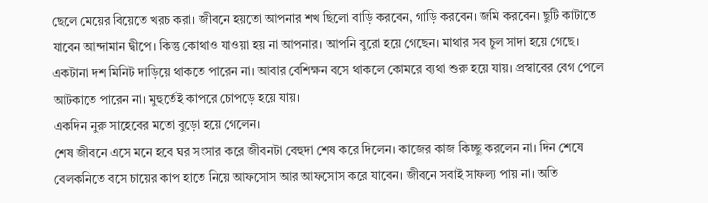ছেলে মেয়ের বিয়েতে খরচ করা। জীবনে হয়তো আপনার শখ ছিলো বাড়ি করবেন, গাড়ি করবেন। জমি করবেন। ছুটি কাটাতে যাবেন আন্দামান দ্বীপে। কিন্তু কোথাও যাওয়া হয় না আপনার। আপনি বুরো হয়ে গেছেন। মাথার সব চুল সাদা হয়ে গেছে। একটানা দশ মিনিট দাড়িয়ে থাকতে পারেন না। আবার বেশিক্ষন বসে থাকলে কোমরে ব্যথা শুরু হয়ে যায়। প্রস্বাবের বেগ পেলে আটকাতে পারেন না। মুহুর্তেই কাপরে চোপড়ে হয়ে যায়।
একদিন নুরু সাহেবের মতো বুড়ো হয়ে গেলেন।
শেষ জীবনে এসে মনে হবে ঘর সংসার করে জীবনটা বেহুদা শেষ করে দিলেন। কাজের কাজ কিচ্ছু করলেন না। দিন শেষে বেলকনিতে বসে চায়ের কাপ হাতে নিয়ে আফসোস আর আফসোস করে যাবেন। জীবনে সবাই সাফল্য পায় না। অতি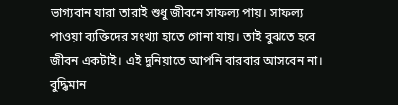ভাগ্যবান যারা তারাই শুধু জীবনে সাফল্য পায়। সাফল্য পাওয়া ব্যক্তিদের সংখ্যা হাতে গোনা যায়। তাই বুঝতে হবে জীবন একটাই। এই দুনিয়াতে আপনি বারবার আসবেন না। বুদ্ধিমান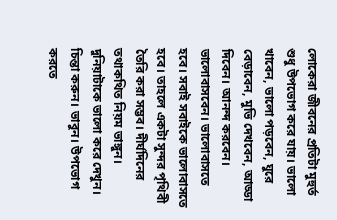লোকেরা জীবনের প্রতিটা মুহুর্ত শুধু উপভোগ করে যায়। ভালো খাবেন, ভালো পড়বেন, ঘুরে বেড়াবেন, মুভি দেখবেন, আড্ডা দিবেন। আনন্দ করবেন। ভালোবাসবেন। ভালোবাসতে হবে। সবাই সবাইকে ভালোবাসতে হবে। তাহলে একটা সুন্দর পৃথিবী তৈরি করা সম্ভব। দীর্ঘদিনের তথাকথিত নিয়ম ভাঙ্গুন। দুনিয়াটাকে ভালো করে দেখুন। চিন্তা করুন। ভাবুন। উপভোগ করতে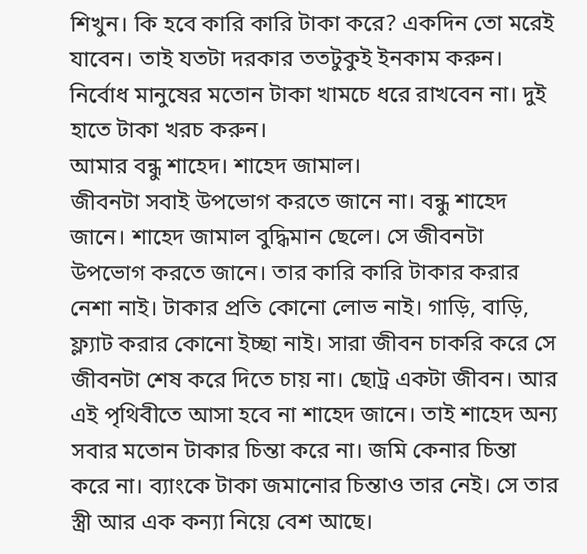শিখুন। কি হবে কারি কারি টাকা করে? একদিন তো মরেই যাবেন। তাই যতটা দরকার ততটুকুই ইনকাম করুন। নির্বোধ মানুষের মতোন টাকা খামচে ধরে রাখবেন না। দুই হাতে টাকা খরচ করুন।
আমার বন্ধু শাহেদ। শাহেদ জামাল।
জীবনটা সবাই উপভোগ করতে জানে না। বন্ধু শাহেদ জানে। শাহেদ জামাল বুদ্ধিমান ছেলে। সে জীবনটা উপভোগ করতে জানে। তার কারি কারি টাকার করার নেশা নাই। টাকার প্রতি কোনো লোভ নাই। গাড়ি, বাড়ি, ফ্ল্যাট করার কোনো ইচ্ছা নাই। সারা জীবন চাকরি করে সে জীবনটা শেষ করে দিতে চায় না। ছোট্র একটা জীবন। আর এই পৃথিবীতে আসা হবে না শাহেদ জানে। তাই শাহেদ অন্য সবার মতোন টাকার চিন্তা করে না। জমি কেনার চিন্তা করে না। ব্যাংকে টাকা জমানোর চিন্তাও তার নেই। সে তার স্ত্রী আর এক কন্যা নিয়ে বেশ আছে।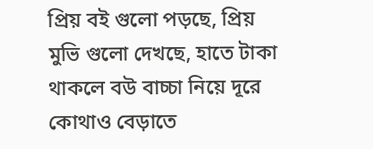প্রিয় বই গুলো পড়ছে, প্রিয় মুভি গুলো দেখছে, হাতে টাকা থাকলে বউ বাচ্চা নিয়ে দূরে কোথাও বেড়াতে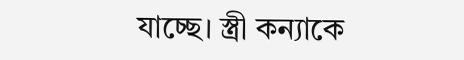যাচ্ছে। স্ত্রী কন্যাকে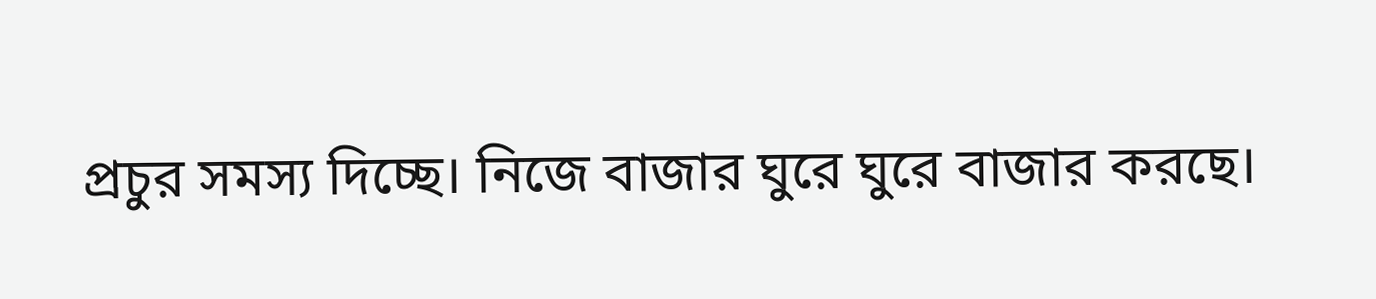প্রচুর সমস্য দিচ্ছে। নিজে বাজার ঘুরে ঘুরে বাজার করছে।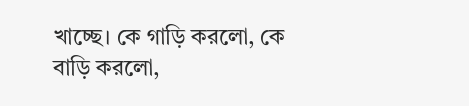খাচ্ছে। কে গাড়ি করলো, কে বাড়ি করলো,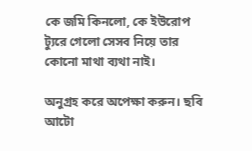কে জমি কিনলো, কে ইউরোপ ট্যুরে গেলো সেসব নিয়ে তার কোনো মাথা ব্যথা নাই।

অনুগ্রহ করে অপেক্ষা করুন। ছবি আটো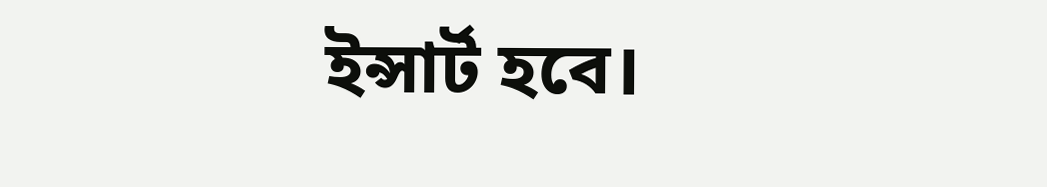ইন্সার্ট হবে।